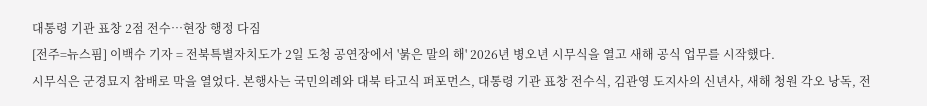대통령 기관 표창 2점 전수…현장 행정 다짐
[전주=뉴스핌] 이백수 기자 = 전북특별자치도가 2일 도청 공연장에서 '붉은 말의 해' 2026년 병오년 시무식을 열고 새해 공식 업무를 시작했다.
시무식은 군경묘지 참배로 막을 열었다. 본행사는 국민의례와 대북 타고식 퍼포먼스, 대통령 기관 표창 전수식, 김관영 도지사의 신년사, 새해 청원 각오 낭독, 전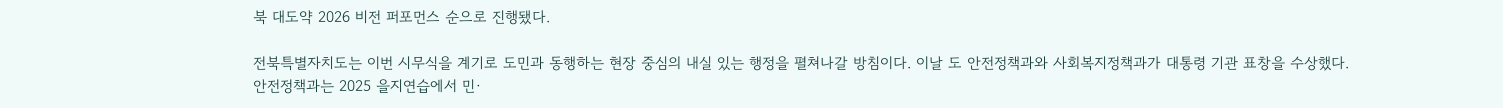북 대도약 2026 비전 퍼포먼스 순으로 진행됐다.

전북특별자치도는 이번 시무식을 계기로 도민과 동행하는 현장 중심의 내실 있는 행정을 펼쳐나갈 방침이다. 이날 도 안전정책과와 사회복지정책과가 대통령 기관 표창을 수상했다.
안전정책과는 2025 을지연습에서 민·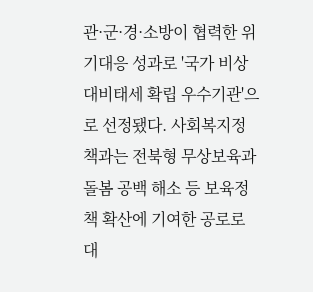관·군·경·소방이 협력한 위기대응 성과로 '국가 비상대비태세 확립 우수기관'으로 선정됐다. 사회복지정책과는 전북형 무상보육과 돌봄 공백 해소 등 보육정책 확산에 기여한 공로로 대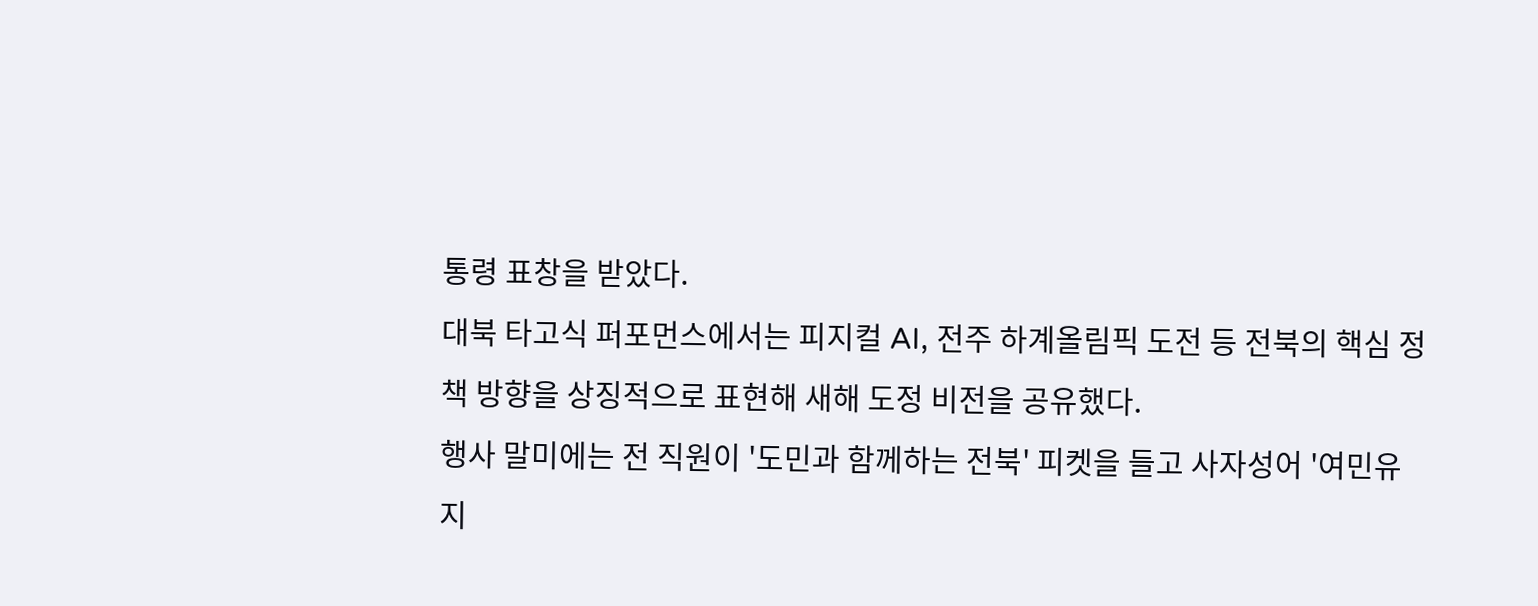통령 표창을 받았다.
대북 타고식 퍼포먼스에서는 피지컬 AI, 전주 하계올림픽 도전 등 전북의 핵심 정책 방향을 상징적으로 표현해 새해 도정 비전을 공유했다.
행사 말미에는 전 직원이 '도민과 함께하는 전북' 피켓을 들고 사자성어 '여민유지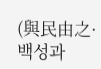(與民由之·백성과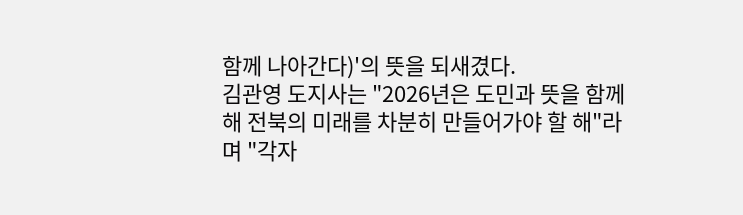함께 나아간다)'의 뜻을 되새겼다.
김관영 도지사는 "2026년은 도민과 뜻을 함께해 전북의 미래를 차분히 만들어가야 할 해"라며 "각자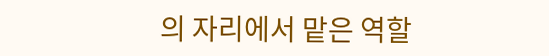의 자리에서 맡은 역할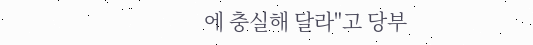에 충실해 달라"고 당부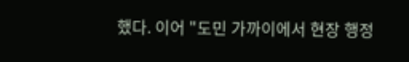했다. 이어 "도민 가까이에서 현장 행정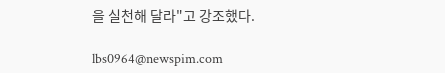을 실천해 달라"고 강조했다.

lbs0964@newspim.com